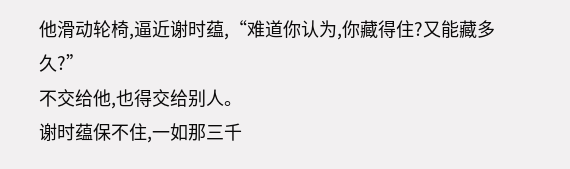他滑动轮椅,逼近谢时蕴,“难道你认为,你藏得住?又能藏多久?”
不交给他,也得交给别人。
谢时蕴保不住,一如那三千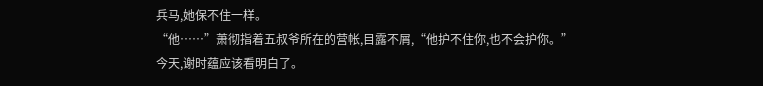兵马,她保不住一样。
“他……”萧彻指着五叔爷所在的营帐,目露不屑,“他护不住你,也不会护你。”
今天,谢时蕴应该看明白了。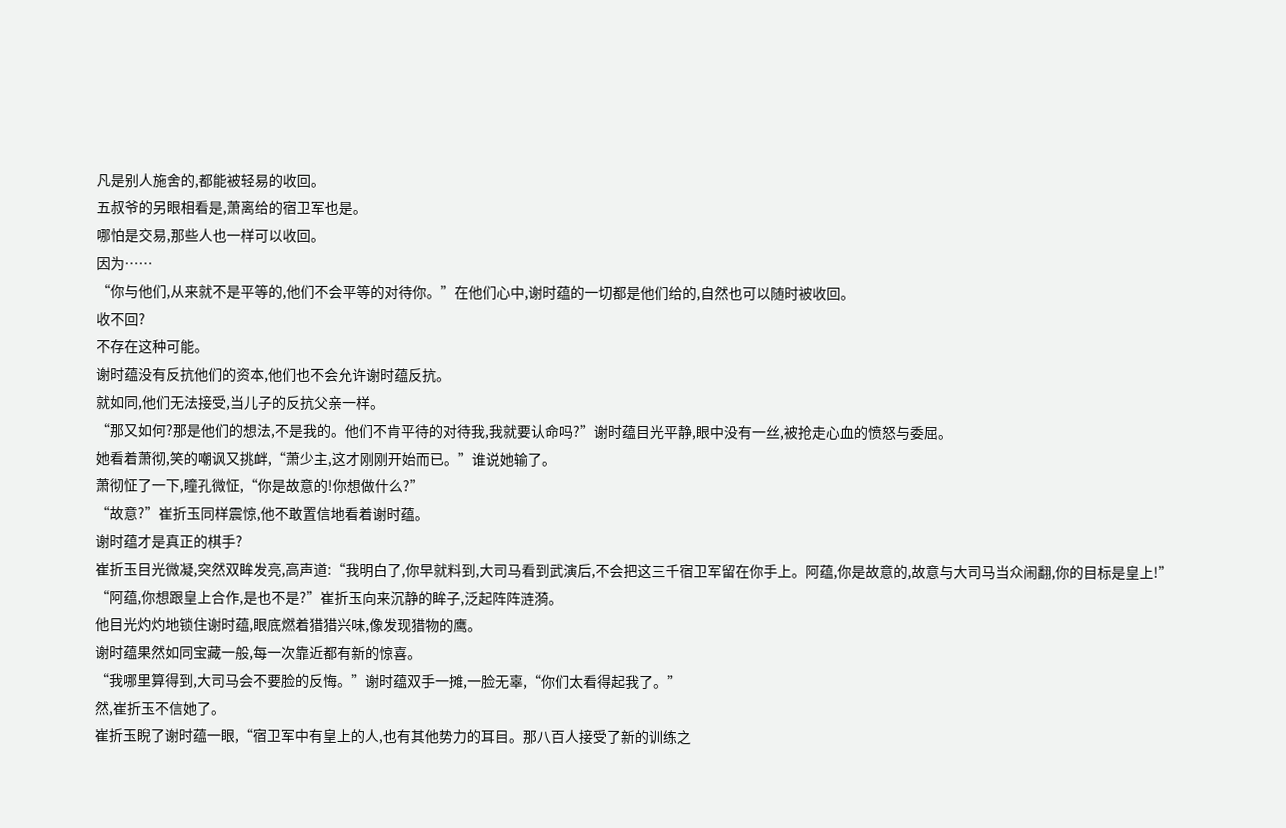凡是别人施舍的,都能被轻易的收回。
五叔爷的另眼相看是,萧离给的宿卫军也是。
哪怕是交易,那些人也一样可以收回。
因为……
“你与他们,从来就不是平等的,他们不会平等的对待你。”在他们心中,谢时蕴的一切都是他们给的,自然也可以随时被收回。
收不回?
不存在这种可能。
谢时蕴没有反抗他们的资本,他们也不会允许谢时蕴反抗。
就如同,他们无法接受,当儿子的反抗父亲一样。
“那又如何?那是他们的想法,不是我的。他们不肯平待的对待我,我就要认命吗?”谢时蕴目光平静,眼中没有一丝,被抢走心血的愤怒与委屈。
她看着萧彻,笑的嘲讽又挑衅,“萧少主,这才刚刚开始而已。”谁说她输了。
萧彻怔了一下,瞳孔微怔,“你是故意的!你想做什么?”
“故意?”崔折玉同样震惊,他不敢置信地看着谢时蕴。
谢时蕴才是真正的棋手?
崔折玉目光微凝,突然双眸发亮,高声道:“我明白了,你早就料到,大司马看到武演后,不会把这三千宿卫军留在你手上。阿蕴,你是故意的,故意与大司马当众闹翻,你的目标是皇上!”
“阿蕴,你想跟皇上合作,是也不是?”崔折玉向来沉静的眸子,泛起阵阵涟漪。
他目光灼灼地锁住谢时蕴,眼底燃着猎猎兴味,像发现猎物的鹰。
谢时蕴果然如同宝藏一般,每一次靠近都有新的惊喜。
“我哪里算得到,大司马会不要脸的反悔。”谢时蕴双手一摊,一脸无辜,“你们太看得起我了。”
然,崔折玉不信她了。
崔折玉睨了谢时蕴一眼,“宿卫军中有皇上的人,也有其他势力的耳目。那八百人接受了新的训练之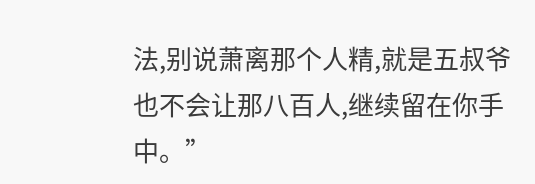法,别说萧离那个人精,就是五叔爷也不会让那八百人,继续留在你手中。”